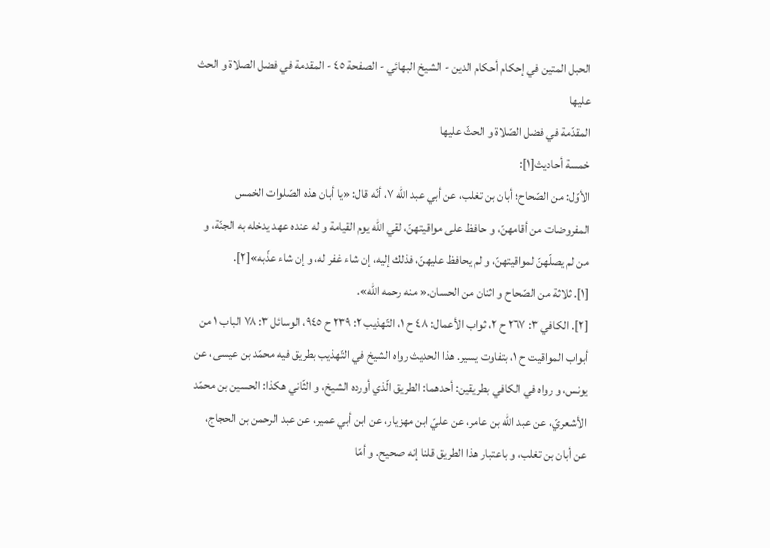الحبل المتين في إحكام أحكام الدين - الشیخ البهائي - الصفحة ٤٥ - المقدمة في فضل الصلاة و الحث عليها
المقدّمة في فضل الصّلاة و الحثّ عليها
خمسة أحاديث[١]:
الأوّل: من الصّحاح؛ أبان بن تغلب، عن أبي عبد اللّه ٧، أنّه قال: «يا أبان هذه الصّلوات الخمس المفروضات من أقامهنّ، و حافظ على مواقيتهنّ، لقي اللّه يوم القيامة و له عنده عهد يدخله به الجنّة، و من لم يصلّهنّ لمواقيتهنّ، و لم يحافظ عليهنّ، فذلك إليه، إن شاء غفر له، و إن شاء عذّبه»[٢].
[١]. ثلاثة من الصّحاح و اثنان من الحسان.« منه رحمه اللّه».
[٢]. الكافي ٣: ٢٦٧ ح ٢، ثواب الأعمال: ٤٨ ح ١، التّهذيب ٢: ٢٣٩ ح ٩٤٥، الوسائل ٣: ٧٨ الباب ١ من أبواب المواقيت ح ١، بتفاوت يسير. هذا الحديث رواه الشيخ في التّهذيب بطريق فيه محمّد بن عيسى، عن يونس، و رواه في الكافي بطريقين: أحدهما: الطريق الّذي أورده الشيخ، و الثّاني هكذا: الحسين بن محمّد الأشعريّ، عن عبد اللّه بن عامر، عن عليّ ابن مهزيار، عن ابن أبي عمير، عن عبد الرحمن بن الحجاج، عن أبان بن تغلب، و باعتبار هذا الطريق قلنا إنه صحيح. و أمّا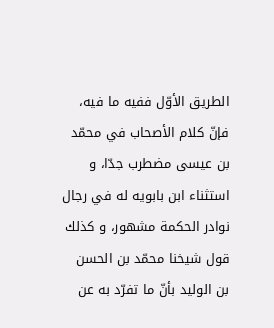الطريق الأوّل ففيه ما فيه، فإنّ كلام الأصحاب في محمّد بن عيسى مضطرب جدّا، و استثناء ابن بابويه له في رجال نوادر الحكمة مشهور، و كذلك قول شيخنا محمّد بن الحسن بن الوليد بأنّ ما تفرّد به عن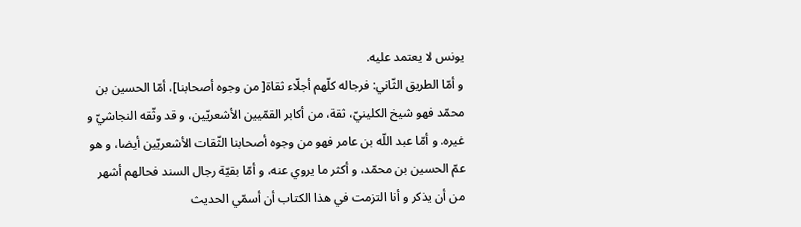يونس لا يعتمد عليه.
و أمّا الطريق الثّاني: فرجاله كلّهم أجلّاء ثقاة[ من وجوه أصحابنا]، أمّا الحسين بن محمّد فهو شيخ الكلينيّ، ثقة، من أكابر القمّيين الأشعريّين، و قد وثّقه النجاشيّ و غيره. و أمّا عبد اللّه بن عامر فهو من وجوه أصحابنا الثّقات الأشعريّين أيضا، و هو عمّ الحسين بن محمّد، و أكثر ما يروي عنه، و أمّا بقيّة رجال السند فحالهم أشهر من أن يذكر و أنا التزمت في هذا الكتاب أن أسمّي الحديث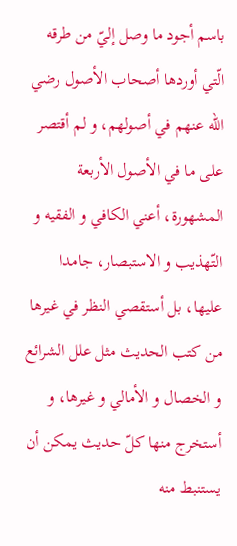باسم أجود ما وصل إليّ من طرقه الّتي أوردها أصحاب الأصول رضي اللّه عنهم في أصولهم، و لم أقتصر على ما في الأصول الأربعة المشهورة، أعني الكافي و الفقيه و التّهذيب و الاستبصار، جامدا عليها، بل أستقصي النظر في غيرها من كتب الحديث مثل علل الشرائع و الخصال و الأمالي و غيرها، و أستخرج منها كلّ حديث يمكن أن يستنبط منه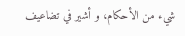شيء من الأحكام، و أشير في تضاعيف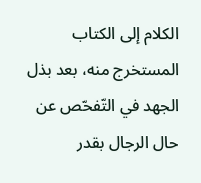الكلام إلى الكتاب المستخرج منه، بعد بذل الجهد في التّفحّص عن حال الرجال بقدر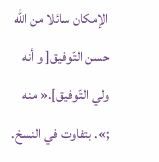الإمكان سائلا من اللّه حسن التّوفيق[ و أنه ولي التّوفيق].« منه ;». بتفاوت في النسخ.